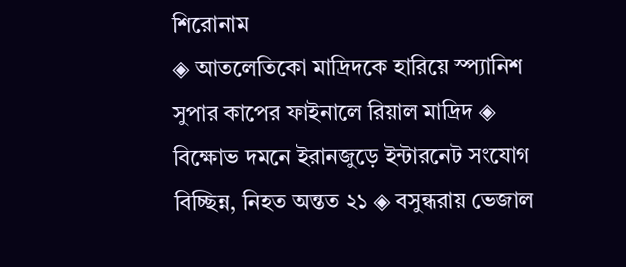শিরোনাম
◈ আতলেতিকো মা‌দ্রিদ‌কে হারিয়ে স্প‌্যা‌নিশ সুপার কা‌পের ফাইনালে রিয়াল মাদ্রিদ ◈ বিক্ষোভ দমনে ইরানজুড়ে ইন্টারনেট সংযোগ বিচ্ছিন্ন, নিহত অন্তত ২১ ◈ বসুন্ধরায় ভেজাল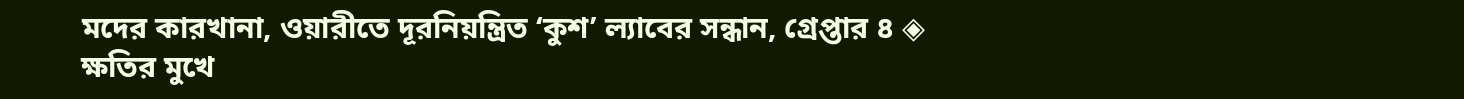মদের কারখানা, ওয়ারীতে দূরনিয়ন্ত্রিত ‘কুশ’ ল্যাবের সন্ধান, গ্রেপ্তার ৪ ◈ ক্ষতির মুখে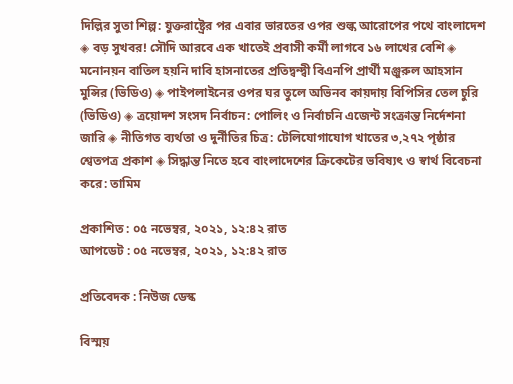দিল্লির সুতা শিল্প: যুক্তরাষ্ট্রের পর এবার ভারতের ওপর শুল্ক আরোপের পথে বাংলাদেশ ◈ বড় সুখবর! সৌদি আরবে এক খাতেই প্রবাসী কর্মী লাগবে ১৬ লাখের বেশি ◈ মনোনয়ন বাতিল হয়নি দাবি হাসনাতের প্রতিদ্বন্দ্বী বিএনপি প্রার্থী মঞ্জুরুল আহসান মুন্সির (ভিডিও) ◈ পাইপলাইনের ওপর ঘর তুলে অভিনব কায়দায় বিপিসির তেল চুরি (ভিডিও) ◈ ত্রয়োদশ সংসদ নির্বাচন: পোলিং ও নির্বাচনি এজেন্ট সংক্রান্ত নির্দেশনা জারি ◈ নীতিগত ব্যর্থতা ও দুর্নীতির চিত্র: টেলিযোগাযোগ খাতের ৩,২৭২ পৃষ্ঠার শ্বেতপত্র প্রকাশ ◈ সিদ্ধান্ত নিতে হবে বাংলাদেশের ক্রিকেটের ভবিষ্যৎ ও স্বার্থ বিবেচনা করে: তামিম

প্রকাশিত : ০৫ নভেম্বর, ২০২১, ১২:৪২ রাত
আপডেট : ০৫ নভেম্বর, ২০২১, ১২:৪২ রাত

প্রতিবেদক : নিউজ ডেস্ক

বিস্ময়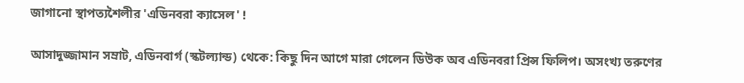জাগানো স্থাপত্যশৈলীর 'এডিনবরা ক্যাসেল' !

আসাদুজ্জামান সম্রাট, এডিনবার্গ (স্কটল্যান্ড) থেকে: কিছু দিন আগে মারা গেলেন ডিউক অব এডিনবরা প্রিন্স ফিলিপ। অসংখ্য তরুণের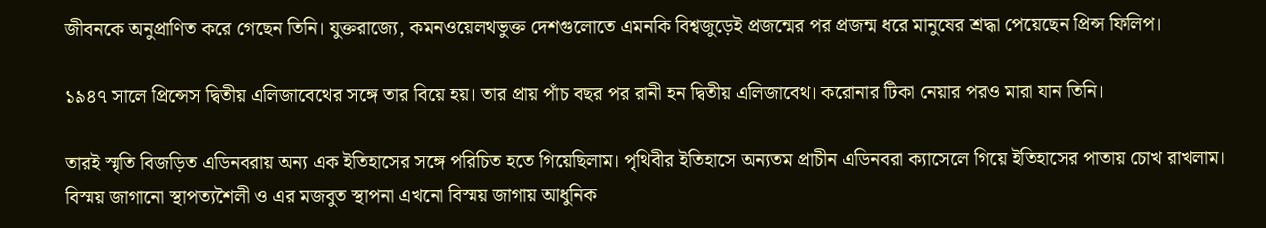জীবনকে অনুপ্রাণিত করে গেছেন তিনি। যুক্তরাজ্যে, কমনওয়েলথভুক্ত দেশগুলোতে এমনকি বিশ্বজুড়েই প্রজন্মের পর প্রজন্ম ধরে মানুষের শ্রদ্ধা পেয়েছেন প্রিন্স ফিলিপ।

১৯৪৭ সালে প্রিন্সেস দ্বিতীয় এলিজাবেথের সঙ্গে তার বিয়ে হয়। তার প্রায় পাঁচ বছর পর রানী হন দ্বিতীয় এলিজাবেথ। করোনার টিকা নেয়ার পরও মারা যান তিনি।

তারই স্মৃতি বিজড়িত এডিনবরায় অন্য এক ইতিহাসের সঙ্গে পরিচিত হতে গিয়েছিলাম। পৃথিবীর ইতিহাসে অন্যতম প্রাচীন এডিনবরা ক্যাসেলে গিয়ে ইতিহাসের পাতায় চোখ রাখলাম। বিস্ময় জাগানো স্থাপত্যশৈলী ও এর মজবুত স্থাপনা এখনো বিস্ময় জাগায় আধুনিক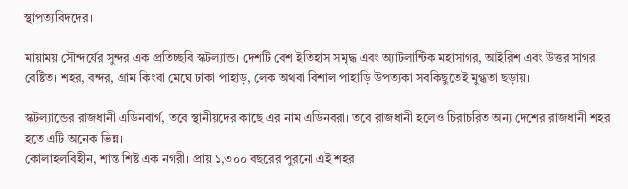স্থাপত্যবিদদের।

মায়াময় সৌন্দর্যের সুন্দর এক প্রতিচ্ছবি স্কটল্যান্ড। দেশটি বেশ ইতিহাস সমৃদ্ধ এবং অ্যাটলান্টিক মহাসাগর, আইরিশ এবং উত্তর সাগর বেষ্টিত। শহর, বন্দর, গ্রাম কিংবা মেঘে ঢাকা পাহাড়, লেক অথবা বিশাল পাহাড়ি উপত্যকা সবকিছুতেই মুগ্ধতা ছড়ায়।

স্কটল্যান্ডের রাজধানী এডিনবার্গ, তবে স্থানীয়দের কাছে এর নাম এডিনবরা। তবে রাজধানী হলেও চিরাচরিত অন্য দেশের রাজধানী শহর হতে এটি অনেক ভিন্ন।
কোলাহলবিহীন, শান্ত শিষ্ট এক নগরী। প্রায় ১,৩০০ বছরের পুরনো এই শহর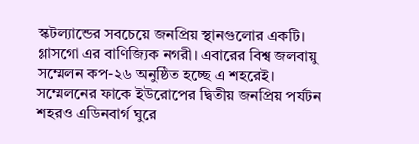স্কটল্যান্ডের সবচেয়ে জনপ্রিয় স্থানগুলোর একটি। গ্লাসগো এর বাণিজ্যিক নগরী। এবারের বিশ্ব জলবায়ু সম্মেলন কপ-২৬ অনুষ্ঠিত হচ্ছে এ শহরেই। সম্মেলনের ফাকে ইউরোপের দ্বিতীয় জনপ্রিয় পর্যটন শহরও এডিনবার্গ ঘুরে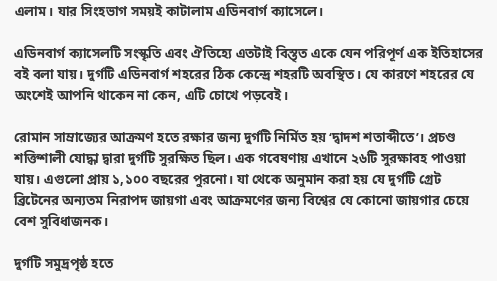এলাম। যার সিংহভাগ সময়ই কাটালাম এডিনবার্গ ক্যাসেলে।

এডিনবার্গ ক্যাসেলটি সংস্কৃতি এবং ঐতিহ্যে এতটাই বিস্তৃত একে যেন পরিপূর্ণ এক ইতিহাসের বই বলা যায়। দুর্গটি এডিনবার্গ শহরের ঠিক কেন্দ্রে শহরটি অবস্থিত। যে কারণে শহরের যে অংশেই আপনি থাকেন না কেন, এটি চোখে পড়বেই।

রোমান সাম্রাজ্যের আক্রমণ হতে রক্ষার জন্য দুর্গটি নির্মিত হয় ‘দ্বাদশ শতাব্দীতে’। প্রচণ্ড শক্তিশালী যোদ্ধা দ্বারা দুর্গটি সুরক্ষিত ছিল। এক গবেষণায় এখানে ২৬টি সুরক্ষাবহ পাওয়া যায়। এগুলো প্রায় ১,১০০ বছরের পুরনো। যা থেকে অনুমান করা হয় যে দুর্গটি গ্রেট ব্রিটেনের অন্যতম নিরাপদ জায়গা এবং আক্রমণের জন্য বিশ্বের যে কোনো জায়গার চেয়ে বেশ সুবিধাজনক।

দুর্গটি সমুদ্রপৃষ্ঠ হতে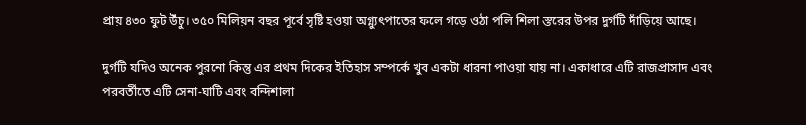প্রায় ৪৩০ ফুট উঁচু। ৩৫০ মিলিয়ন বছর পূর্বে সৃষ্টি হওয়া অগ্ন্যুৎপাতের ফলে গড়ে ওঠা পলি শিলা স্তরের উপর দুর্গটি দাঁড়িয়ে আছে।

দুর্গটি যদিও অনেক পুরনো কিন্তু এর প্রথম দিকের ইতিহাস সম্পর্কে খুব একটা ধারনা পাওয়া যায় না। একাধারে এটি রাজপ্রাসাদ এবং পরবর্তীতে এটি সেনা-ঘাটি এবং বন্দিশালা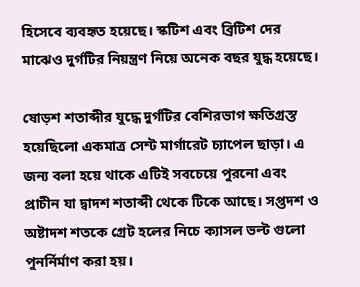হিসেবে ব্যবহৃত হয়েছে। স্কটিশ এবং ব্রিটিশ দের মাঝেও দুর্গটির নিয়ন্ত্রণ নিয়ে অনেক বছর যুদ্ধ হয়েছে।

ষোড়শ শতাব্দীর যুদ্ধে দুর্গটির বেশিরভাগ ক্ষতিগ্রস্ত হয়েছিলো একমাত্র সেন্ট মার্গারেট চ্যাপেল ছাড়া। এ জন্য বলা হয়ে থাকে এটিই সবচেয়ে পুরনো এবং প্রাচীন যা দ্বাদশ শতাব্দী থেকে টিকে আছে। সপ্তদশ ও অষ্টাদশ শতকে গ্রেট হলের নিচে ক্যাসল ভল্ট গুলো পুনর্নির্মাণ করা হয়।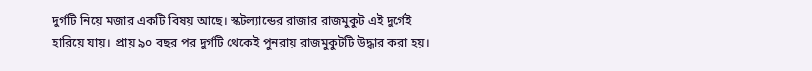দুর্গটি নিয়ে মজার একটি বিষয় আছে। স্কটল্যান্ডের রাজার রাজমুকুট এই দুর্গেই হারিয়ে যায়। প্রায় ৯০ বছর পর দুর্গটি থেকেই পুনরায় রাজমুকুটটি উদ্ধার করা হয়।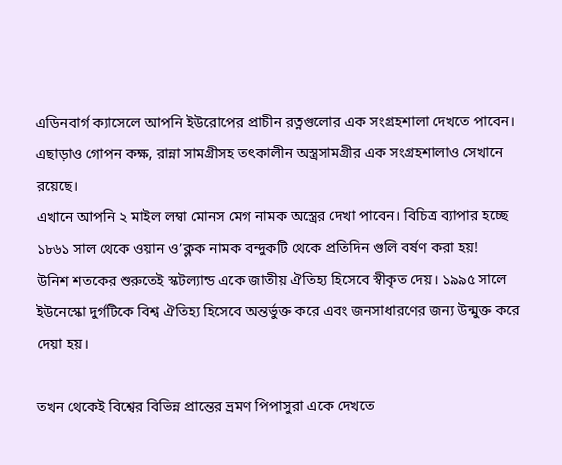এডিনবার্গ ক্যাসেলে আপনি ইউরোপের প্রাচীন রত্নগুলোর এক সংগ্রহশালা দেখতে পাবেন। এছাড়াও গোপন কক্ষ, রান্না সামগ্রীসহ তৎকালীন অস্ত্রসামগ্রীর এক সংগ্রহশালাও সেখানে রয়েছে।
এখানে আপনি ২ মাইল লম্বা মোনস মেগ নামক অস্ত্রের দেখা পাবেন। বিচিত্র ব্যাপার হচ্ছে ১৮৬১ সাল থেকে ওয়ান ও’ক্লক নামক বন্দুকটি থেকে প্রতিদিন গুলি বর্ষণ করা হয়!
উনিশ শতকের শুরুতেই স্কটল্যান্ড একে জাতীয় ঐতিহ্য হিসেবে স্বীকৃত দেয়। ১৯৯৫ সালে ইউনেস্কো দুর্গটিকে বিশ্ব ঐতিহ্য হিসেবে অন্তর্ভুক্ত করে এবং জনসাধারণের জন্য উন্মুক্ত করে দেয়া হয়।

তখন থেকেই বিশ্বের বিভিন্ন প্রান্তের ভ্রমণ পিপাসুরা একে দেখতে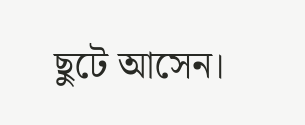ছুটে আসেন।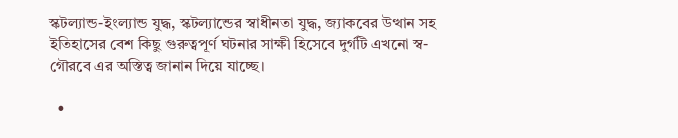স্কটল্যান্ড-ইংল্যান্ড যুদ্ধ, স্কটল্যান্ডের স্বাধীনতা যুদ্ধ, জ্যাকবের উত্থান সহ ইতিহাসের বেশ কিছু গুরুত্বপূর্ণ ঘটনার সাক্ষী হিসেবে দুর্গটি এখনো স্ব-গৌরবে এর অস্তিত্ব জানান দিয়ে যাচ্ছে।

  •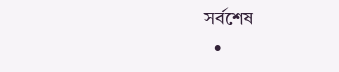সর্বশেষ
  •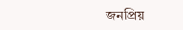জনপ্রিয়